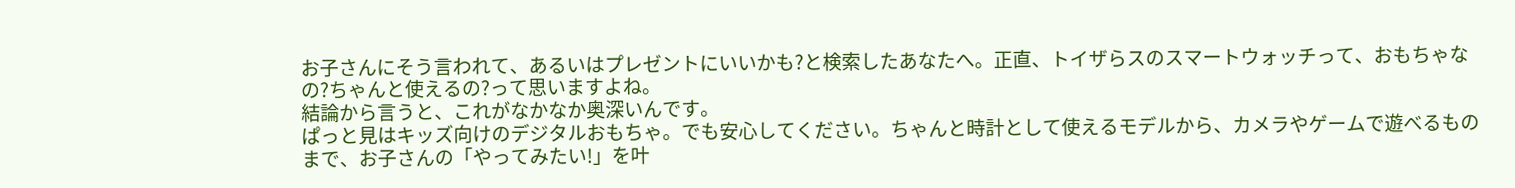お子さんにそう言われて、あるいはプレゼントにいいかも?と検索したあなたへ。正直、トイザらスのスマートウォッチって、おもちゃなの?ちゃんと使えるの?って思いますよね。
結論から言うと、これがなかなか奥深いんです。
ぱっと見はキッズ向けのデジタルおもちゃ。でも安心してください。ちゃんと時計として使えるモデルから、カメラやゲームで遊べるものまで、お子さんの「やってみたい!」を叶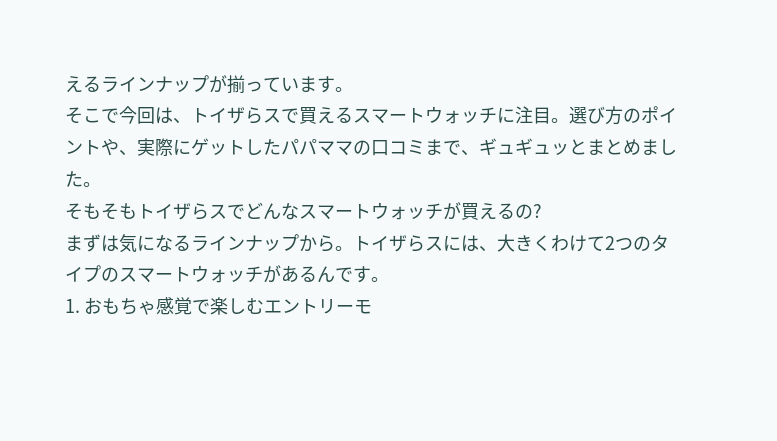えるラインナップが揃っています。
そこで今回は、トイザらスで買えるスマートウォッチに注目。選び方のポイントや、実際にゲットしたパパママの口コミまで、ギュギュッとまとめました。
そもそもトイザらスでどんなスマートウォッチが買えるの?
まずは気になるラインナップから。トイザらスには、大きくわけて2つのタイプのスマートウォッチがあるんです。
1. おもちゃ感覚で楽しむエントリーモ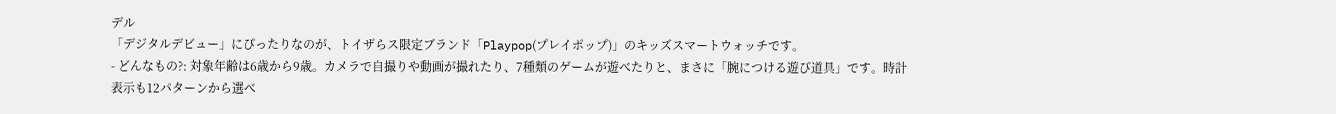デル
「デジタルデビュー」にぴったりなのが、トイザらス限定ブランド「Playpop(プレイポップ)」のキッズスマートウォッチです。
- どんなもの?: 対象年齢は6歳から9歳。カメラで自撮りや動画が撮れたり、7種類のゲームが遊べたりと、まさに「腕につける遊び道具」です。時計表示も12パターンから選べ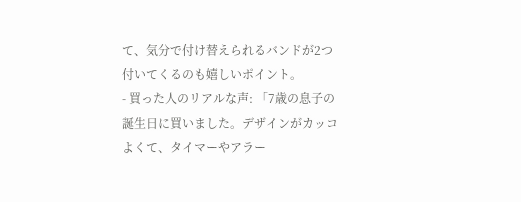て、気分で付け替えられるバンドが2つ付いてくるのも嬉しいポイント。
- 買った人のリアルな声: 「7歳の息子の誕生日に買いました。デザインがカッコよくて、タイマーやアラー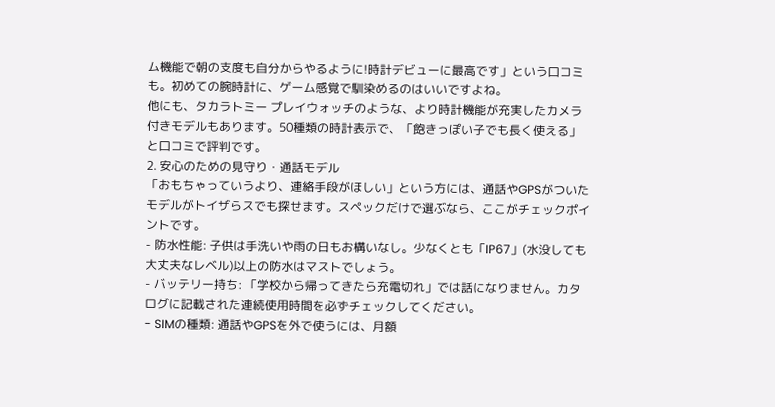ム機能で朝の支度も自分からやるように!時計デビューに最高です」という口コミも。初めての腕時計に、ゲーム感覚で馴染めるのはいいですよね。
他にも、タカラトミー プレイウォッチのような、より時計機能が充実したカメラ付きモデルもあります。50種類の時計表示で、「飽きっぽい子でも長く使える」と口コミで評判です。
2. 安心のための見守り・通話モデル
「おもちゃっていうより、連絡手段がほしい」という方には、通話やGPSがついたモデルがトイザらスでも探せます。スペックだけで選ぶなら、ここがチェックポイントです。
- 防水性能: 子供は手洗いや雨の日もお構いなし。少なくとも「IP67」(水没しても大丈夫なレベル)以上の防水はマストでしょう。
- バッテリー持ち: 「学校から帰ってきたら充電切れ」では話になりません。カタログに記載された連続使用時間を必ずチェックしてください。
- SIMの種類: 通話やGPSを外で使うには、月額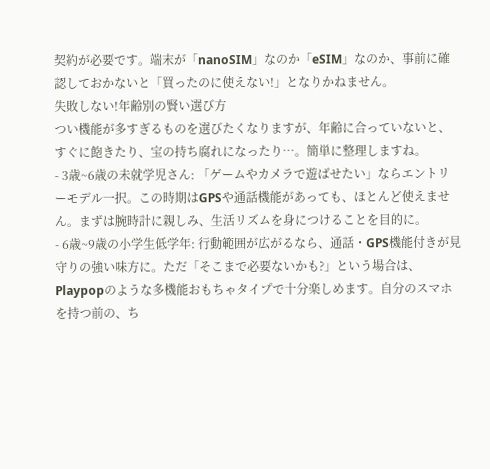契約が必要です。端末が「nanoSIM」なのか「eSIM」なのか、事前に確認しておかないと「買ったのに使えない!」となりかねません。
失敗しない!年齢別の賢い選び方
つい機能が多すぎるものを選びたくなりますが、年齢に合っていないと、すぐに飽きたり、宝の持ち腐れになったり…。簡単に整理しますね。
- 3歳~6歳の未就学児さん: 「ゲームやカメラで遊ばせたい」ならエントリーモデル一択。この時期はGPSや通話機能があっても、ほとんど使えません。まずは腕時計に親しみ、生活リズムを身につけることを目的に。
- 6歳~9歳の小学生低学年: 行動範囲が広がるなら、通話・GPS機能付きが見守りの強い味方に。ただ「そこまで必要ないかも?」という場合は、Playpopのような多機能おもちゃタイプで十分楽しめます。自分のスマホを持つ前の、ち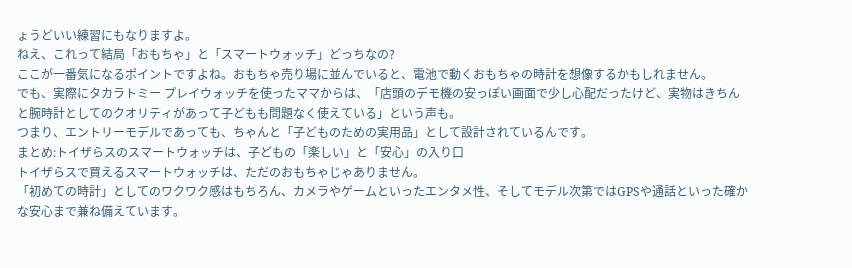ょうどいい練習にもなりますよ。
ねえ、これって結局「おもちゃ」と「スマートウォッチ」どっちなの?
ここが一番気になるポイントですよね。おもちゃ売り場に並んでいると、電池で動くおもちゃの時計を想像するかもしれません。
でも、実際にタカラトミー プレイウォッチを使ったママからは、「店頭のデモ機の安っぽい画面で少し心配だったけど、実物はきちんと腕時計としてのクオリティがあって子どもも問題なく使えている」という声も。
つまり、エントリーモデルであっても、ちゃんと「子どものための実用品」として設計されているんです。
まとめ:トイザらスのスマートウォッチは、子どもの「楽しい」と「安心」の入り口
トイザらスで買えるスマートウォッチは、ただのおもちゃじゃありません。
「初めての時計」としてのワクワク感はもちろん、カメラやゲームといったエンタメ性、そしてモデル次第ではGPSや通話といった確かな安心まで兼ね備えています。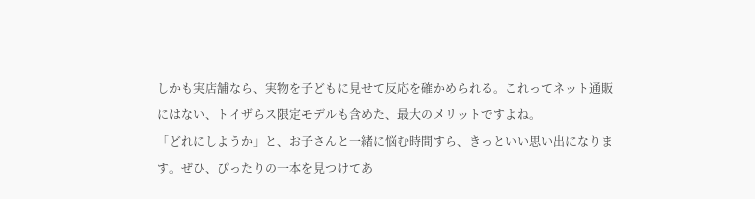しかも実店舗なら、実物を子どもに見せて反応を確かめられる。これってネット通販にはない、トイザらス限定モデルも含めた、最大のメリットですよね。
「どれにしようか」と、お子さんと一緒に悩む時間すら、きっといい思い出になります。ぜひ、ぴったりの一本を見つけてあ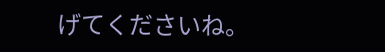げてくださいね。